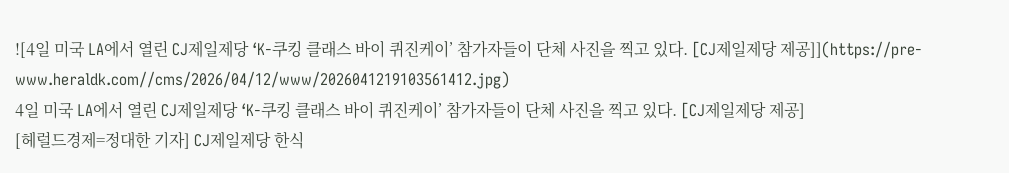![4일 미국 LA에서 열린 CJ제일제당 ‘K-쿠킹 클래스 바이 퀴진케이’ 참가자들이 단체 사진을 찍고 있다. [CJ제일제당 제공]](https://pre-www.heraldk.com//cms/2026/04/12/www/2026041219103561412.jpg)
4일 미국 LA에서 열린 CJ제일제당 ‘K-쿠킹 클래스 바이 퀴진케이’ 참가자들이 단체 사진을 찍고 있다. [CJ제일제당 제공]
[헤럴드경제=정대한 기자] CJ제일제당 한식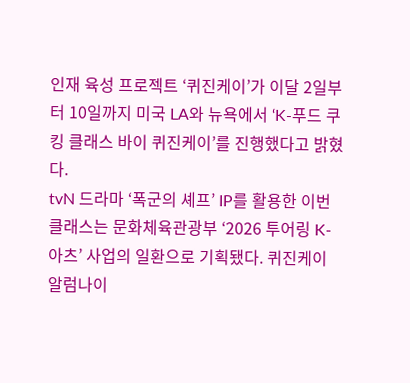인재 육성 프로젝트 ‘퀴진케이’가 이달 2일부터 10일까지 미국 LA와 뉴욕에서 ‘K-푸드 쿠킹 클래스 바이 퀴진케이’를 진행했다고 밝혔다.
tvN 드라마 ‘폭군의 셰프’ IP를 활용한 이번 클래스는 문화체육관광부 ‘2026 투어링 K-아츠’ 사업의 일환으로 기획됐다. 퀴진케이 알럼나이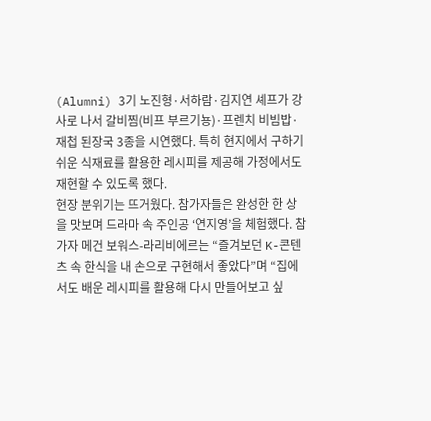(Alumni) 3기 노진형·서하람·김지연 셰프가 강사로 나서 갈비찜(비프 부르기뇽)·프렌치 비빔밥·재첩 된장국 3종을 시연했다. 특히 현지에서 구하기 쉬운 식재료를 활용한 레시피를 제공해 가정에서도 재현할 수 있도록 했다.
현장 분위기는 뜨거웠다. 참가자들은 완성한 한 상을 맛보며 드라마 속 주인공 ‘연지영’을 체험했다. 참가자 메건 보워스-라리비에르는 “즐겨보던 K-콘텐츠 속 한식을 내 손으로 구현해서 좋았다”며 “집에서도 배운 레시피를 활용해 다시 만들어보고 싶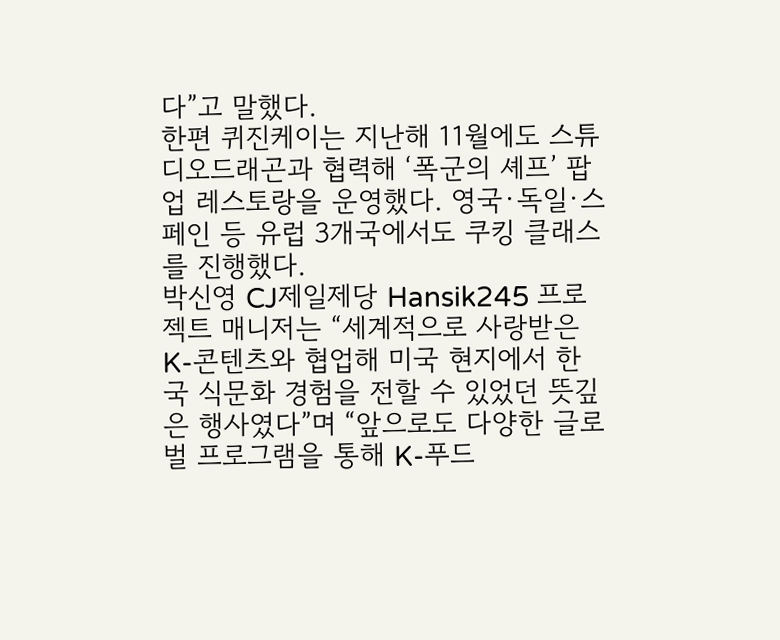다”고 말했다.
한편 퀴진케이는 지난해 11월에도 스튜디오드래곤과 협력해 ‘폭군의 셰프’ 팝업 레스토랑을 운영했다. 영국·독일·스페인 등 유럽 3개국에서도 쿠킹 클래스를 진행했다.
박신영 CJ제일제당 Hansik245 프로젝트 매니저는 “세계적으로 사랑받은 K-콘텐츠와 협업해 미국 현지에서 한국 식문화 경험을 전할 수 있었던 뜻깊은 행사였다”며 “앞으로도 다양한 글로벌 프로그램을 통해 K-푸드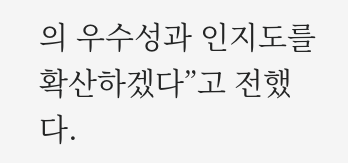의 우수성과 인지도를 확산하겠다”고 전했다.